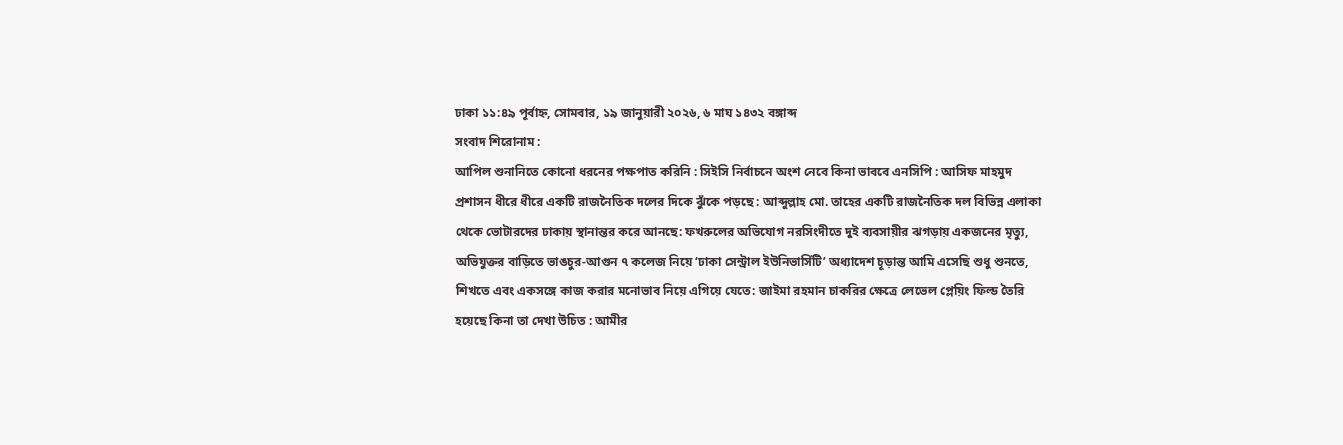ঢাকা ১১:৪৯ পূর্বাহ্ন, সোমবার, ১৯ জানুয়ারী ২০২৬, ৬ মাঘ ১৪৩২ বঙ্গাব্দ
সংবাদ শিরোনাম :
আপিল শুনানিতে কোনো ধরনের পক্ষপাত করিনি : সিইসি নির্বাচনে অংশ নেবে কিনা ভাববে এনসিপি : আসিফ মাহমুদ প্রশাসন ধীরে ধীরে একটি রাজনৈতিক দলের দিকে ঝুঁকে পড়ছে : আব্দুল্লাহ মো. তাহের একটি রাজনৈতিক দল বিভিন্ন এলাকা থেকে ভোটারদের ঢাকায় স্থানান্তর করে আনছে: ফখরুলের অভিযোগ নরসিংদীতে দুই ব্যবসায়ীর ঝগড়ায় একজনের মৃত্যু, অভিযুক্তর বাড়িতে ভাঙচুর-আগুন ৭ কলেজ নিয়ে ‘ঢাকা সেন্ট্রাল ইউনিভার্সিটি’ অধ্যাদেশ চূড়ান্ত আমি এসেছি শুধু শুনতে, শিখতে এবং একসঙ্গে কাজ করার মনোভাব নিয়ে এগিয়ে যেতে: জাইমা রহমান চাকরির ক্ষেত্রে লেভেল প্লেয়িং ফিল্ড তৈরি হয়েছে কিনা তা দেখা উচিত : আমীর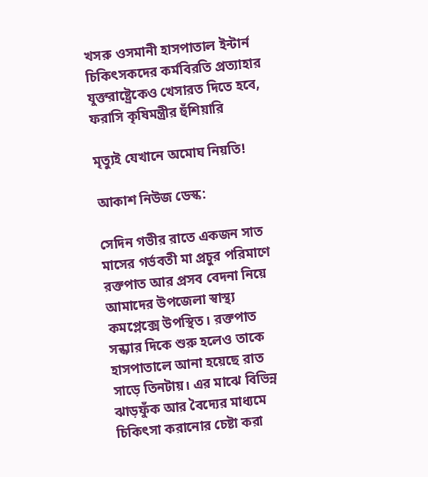খসরু ওসমানী হাসপাতাল ইন্টার্ন চিকিৎসকদের কর্মবিরতি প্রত্যাহার যুক্তরাষ্ট্রেকেও খেসারত দিতে হবে, ফরাসি কৃষিমন্ত্রীর হুঁশিয়ারি

মৃত্যুই যেখানে অমোঘ নিয়তি!

আকাশ নিউজ ডেস্ক:

সেদিন গভীর রাতে একজন সাত মাসের গর্ভবতী মা প্রচুর পরিমাণে রক্তপাত আর প্রসব বেদনা নিয়ে আমাদের উপজেলা স্বাস্থ্য কমপ্লেক্সে উপস্থিত। রক্তপাত সন্ধ্যার দিকে শুরু হলেও তাকে হাসপাতালে আনা হয়েছে রাত সাড়ে তিনটায়। এর মাঝে বিভিন্ন ঝাড়ফুঁক আর বৈদ্যের মাধ্যমে চিকিৎসা করানোর চেষ্টা করা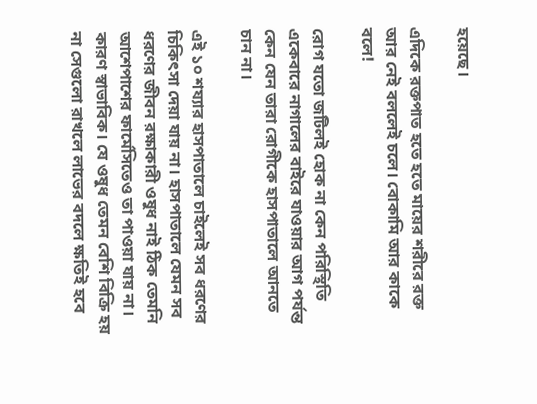হয়েছে।

এদিকে রক্তপাত হতে হতে মায়ের শরীরে রক্ত আর নেই বললেই চলে। বোকামি আর কাকে বলে!

রোগ যতো জটিলই হোক না কেন পরিস্থিতি একেবারে নাগালের বাইরে যাওয়ার আগ পর্যন্ত কেন যেন তারা রোগীকে হাসপাতালে আনতে চান না।

এই ১০ শয্যার হাসপাতালে চাইলেই সব ধরণের চিকিৎসা দেয়া যায় না। হাসপাতালে যেমন সব ধরণের জীবন রক্ষাকারী ওষুধ নাই ঠিক তেমনি আশেপাশের ফার্মেসিতেও তা পাওয়া যায় না। কারণ স্বাভাবিক। যে ওষুধ তেমন বেশি বিক্রি হয় না সেগুলো রাখলে লাভের বদলে ক্ষতিই হবে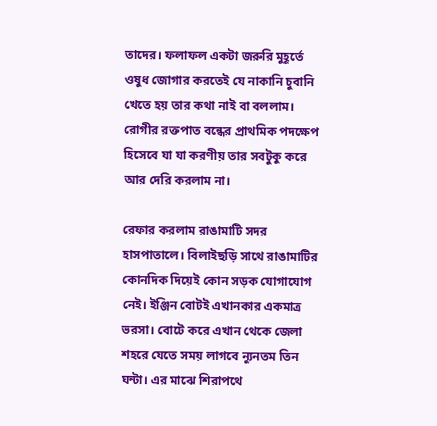তাদের। ফলাফল একটা জরুরি মুহূর্তে ওষুধ জোগার করতেই যে নাকানি চুবানি খেতে হয় তার কথা নাই বা বললাম। রোগীর রক্তপাত বন্ধের প্রাথমিক পদক্ষেপ হিসেবে যা যা করণীয় তার সবটুকু করে আর দেরি করলাম না।

রেফার করলাম রাঙামাটি সদর হাসপাতালে। বিলাইছড়ি সাথে রাঙামাটির কোনদিক দিয়েই কোন সড়ক যোগাযোগ নেই। ইঞ্জিন বোটই এখানকার একমাত্র ভরসা। বোটে করে এখান থেকে জেলা শহরে যেতে সময় লাগবে ন্যূনতম তিন ঘন্টা। এর মাঝে শিরাপথে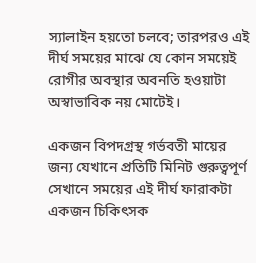স্যালাইন হয়তো চলবে; তারপরও এই দীর্ঘ সময়ের মাঝে যে কোন সময়েই রোগীর অবস্থার অবনতি হওয়াটা অস্বাভাবিক নয় মোটেই।

একজন বিপদগ্রস্থ গর্ভবতী মায়ের জন্য যেখানে প্রতিটি মিনিট গুরুত্বপূর্ণ সেখানে সময়ের এই দীর্ঘ ফারাকটা একজন চিকিৎসক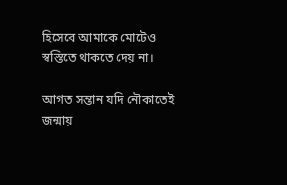হিসেবে আমাকে মোটেও স্বস্তিতে থাকতে দেয় না।

আগত সন্তান যদি নৌকাতেই জন্মায়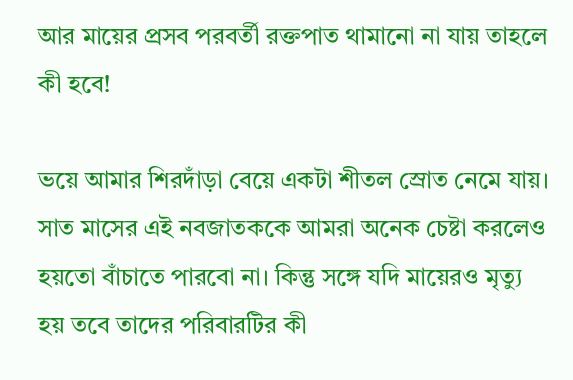আর মায়ের প্রসব পরবর্তী রক্তপাত থামানো না যায় তাহলে কী হবে!

ভয়ে আমার শিরদাঁড়া বেয়ে একটা শীতল স্রোত নেমে যায়। সাত মাসের এই নবজাতককে আমরা অনেক চেষ্টা করলেও হয়তো বাঁচাতে পারবো না। কিন্তু সঙ্গে যদি মায়েরও মৃত্যু হয় তবে তাদের পরিবারটির কী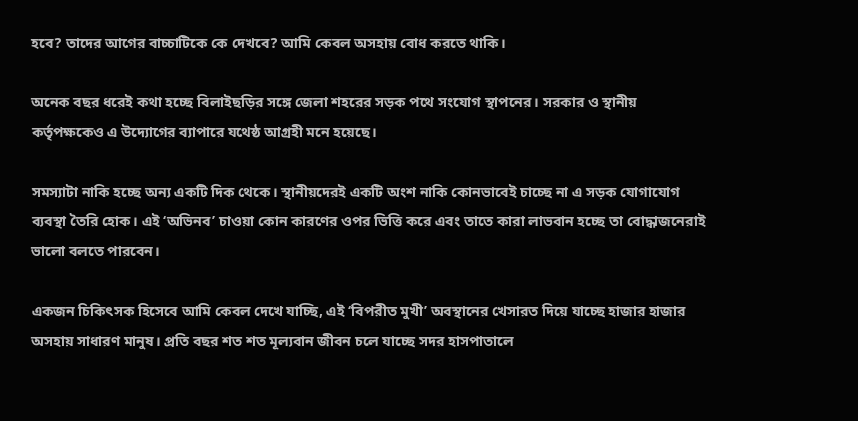হবে? তাদের আগের বাচ্চাটিকে কে দেখবে? আমি কেবল অসহায় বোধ করতে থাকি।

অনেক বছর ধরেই কথা হচ্ছে বিলাইছড়ির সঙ্গে জেলা শহরের সড়ক পথে সংযোগ স্থাপনের। সরকার ও স্থানীয় কর্তৃপক্ষকেও এ উদ্যোগের ব্যাপারে যথেষ্ঠ আগ্রহী মনে হয়েছে।

সমস্যাটা নাকি হচ্ছে অন্য একটি দিক থেকে। স্থানীয়দেরই একটি অংশ নাকি কোনভাবেই চাচ্ছে না এ সড়ক যোগাযোগ ব্যবস্থা তৈরি হোক। এই ‘অভিনব’ চাওয়া কোন কারণের ওপর ভিত্তি করে এবং তাতে কারা লাভবান হচ্ছে তা বোদ্ধাজনেরাই ভালো বলতে পারবেন।

একজন চিকিৎসক হিসেবে আমি কেবল দেখে যাচ্ছি, এই ‘বিপরীত মুখী’ অবস্থানের খেসারত দিয়ে যাচ্ছে হাজার হাজার অসহায় সাধারণ মানুষ। প্রতি বছর শত শত মূল্যবান জীবন চলে যাচ্ছে সদর হাসপাতালে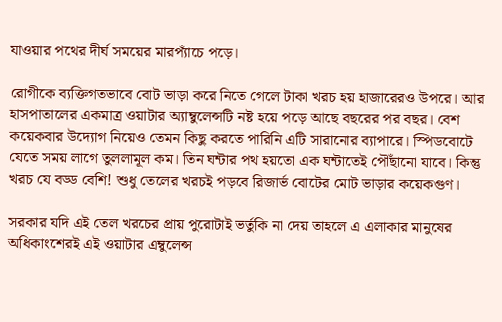যাওয়ার পথের দীর্ঘ সময়ের মারপ্যাঁচে পড়ে।

রোগীকে ব্যক্তিগতভাবে বোট ভাড়া করে নিতে গেলে টাকা খরচ হয় হাজারেরও উপরে। আর হাসপাতালের একমাত্র ওয়াটার অ্যাম্বুলেন্সটি নষ্ট হয়ে পড়ে আছে বছরের পর বছর। বেশ কয়েকবার উদ্যোগ নিয়েও তেমন কিছু করতে পারিনি এটি সারানোর ব্যাপারে। স্পিডবোটে যেতে সময় লাগে তুললামূল কম। তিন ঘন্টার পথ হয়তো এক ঘন্টাতেই পৌঁছানো যাবে। কিন্তু খরচ যে বড্ড বেশি! শুধু তেলের খরচই পড়বে রিজার্ভ বোটের মোট ভাড়ার কয়েকগুণ।

সরকার যদি এই তেল খরচের প্রায় পুরোটাই ভর্তুকি না দেয় তাহলে এ এলাকার মানুষের অধিকাংশেরই এই ওয়াটার এম্বুলেন্স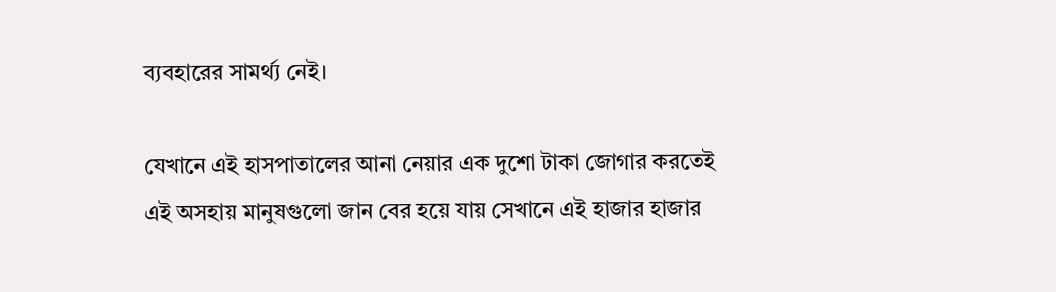ব্যবহারের সামর্থ্য নেই।

যেখানে এই হাসপাতালের আনা নেয়ার এক দুশো টাকা জোগার করতেই এই অসহায় মানুষগুলো জান বের হয়ে যায় সেখানে এই হাজার হাজার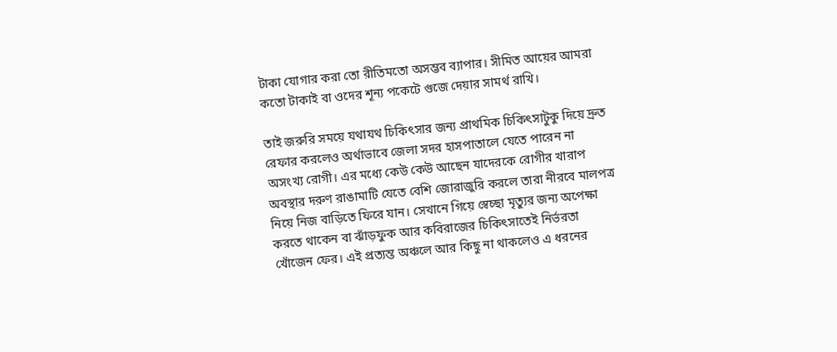টাকা যোগার করা তো রীতিমতো অসম্ভব ব্যাপার। সীমিত আয়ের আমরা কতো টাকাই বা ওদের শূন্য পকেটে গুজে দেয়ার সামর্থ রাখি।

তাই জরুরি সময়ে যথাযথ চিকিৎসার জন্য প্রাথমিক চিকিৎসাটুকু দিয়ে দ্রুত রেফার করলেও অর্থাভাবে জেলা সদর হাসপাতালে যেতে পারেন না অসংখ্য রোগী। এর মধ্যে কেউ কেউ আছেন যাদেরকে রোগীর খারাপ অবস্থার দরুণ রাঙামাটি যেতে বেশি জোরাজুরি করলে তারা নীরবে মালপত্র নিয়ে নিজ বাড়িতে ফিরে যান। সেখানে গিয়ে স্বেচ্ছা মৃত্যুর জন্য অপেক্ষা করতে থাকেন বা ঝাঁড়ফুক আর কবিরাজের চিকিৎসাতেই নির্ভরতা খোঁজেন ফের। এই প্রত্যন্ত অঞ্চলে আর কিছু না থাকলেও এ ধরনের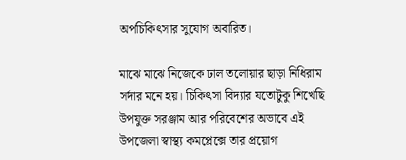অপচিকিৎসার সুযোগ অবারিত।

মাঝে মাঝে নিজেকে ঢাল তলোয়ার ছাড়া নিধিরাম সর্দার মনে হয়। চিকিৎসা বিদ্যার যতোটুকু শিখেছি উপযুক্ত সরঞ্জাম আর পরিবেশের অভাবে এই উপজেলা স্বাস্থ্য কমপ্লেক্সে তার প্রয়োগ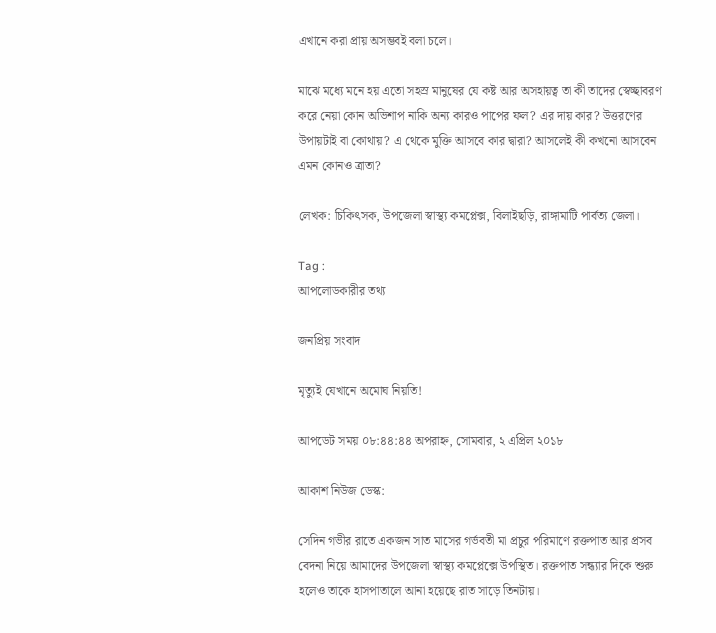এখানে করা প্রায় অসম্ভবই বলা চলে।

মাঝে মধ্যে মনে হয় এতো সহস্র মানুষের যে কষ্ট আর অসহায়ত্ব তা কী তাদের স্বেচ্ছাবরণ করে নেয়া কোন অভিশাপ নাকি অন্য কারও পাপের ফল? এর দায় কার? উত্তরণের উপায়টাই বা কোথায়? এ থেকে মুক্তি আসবে কার দ্বারা? আসলেই কী কখনো আসবেন এমন কোনও ত্রাতা?

লেখক: চিকিৎসক, উপজেলা স্বাস্থ্য কমপ্লেক্স, বিলাইছড়ি, রাঙ্গামাটি পার্বত্য জেলা।

Tag :
আপলোডকারীর তথ্য

জনপ্রিয় সংবাদ

মৃত্যুই যেখানে অমোঘ নিয়তি!

আপডেট সময় ০৮:৪৪:৪৪ অপরাহ্ন, সোমবার, ২ এপ্রিল ২০১৮

আকাশ নিউজ ডেস্ক:

সেদিন গভীর রাতে একজন সাত মাসের গর্ভবতী মা প্রচুর পরিমাণে রক্তপাত আর প্রসব বেদনা নিয়ে আমাদের উপজেলা স্বাস্থ্য কমপ্লেক্সে উপস্থিত। রক্তপাত সন্ধ্যার দিকে শুরু হলেও তাকে হাসপাতালে আনা হয়েছে রাত সাড়ে তিনটায়।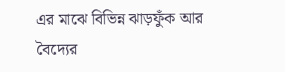এর মাঝে বিভিন্ন ঝাড়ফুঁক আর বৈদ্যের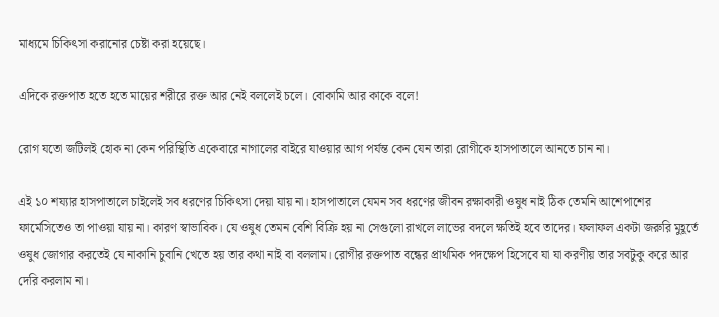মাধ্যমে চিকিৎসা করানোর চেষ্টা করা হয়েছে।

এদিকে রক্তপাত হতে হতে মায়ের শরীরে রক্ত আর নেই বললেই চলে। বোকামি আর কাকে বলে!

রোগ যতো জটিলই হোক না কেন পরিস্থিতি একেবারে নাগালের বাইরে যাওয়ার আগ পর্যন্ত কেন যেন তারা রোগীকে হাসপাতালে আনতে চান না।

এই ১০ শয্যার হাসপাতালে চাইলেই সব ধরণের চিকিৎসা দেয়া যায় না। হাসপাতালে যেমন সব ধরণের জীবন রক্ষাকারী ওষুধ নাই ঠিক তেমনি আশেপাশের ফার্মেসিতেও তা পাওয়া যায় না। কারণ স্বাভাবিক। যে ওষুধ তেমন বেশি বিক্রি হয় না সেগুলো রাখলে লাভের বদলে ক্ষতিই হবে তাদের। ফলাফল একটা জরুরি মুহূর্তে ওষুধ জোগার করতেই যে নাকানি চুবানি খেতে হয় তার কথা নাই বা বললাম। রোগীর রক্তপাত বন্ধের প্রাথমিক পদক্ষেপ হিসেবে যা যা করণীয় তার সবটুকু করে আর দেরি করলাম না।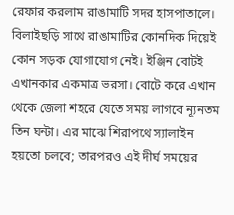রেফার করলাম রাঙামাটি সদর হাসপাতালে। বিলাইছড়ি সাথে রাঙামাটির কোনদিক দিয়েই কোন সড়ক যোগাযোগ নেই। ইঞ্জিন বোটই এখানকার একমাত্র ভরসা। বোটে করে এখান থেকে জেলা শহরে যেতে সময় লাগবে ন্যূনতম তিন ঘন্টা। এর মাঝে শিরাপথে স্যালাইন হয়তো চলবে; তারপরও এই দীর্ঘ সময়ের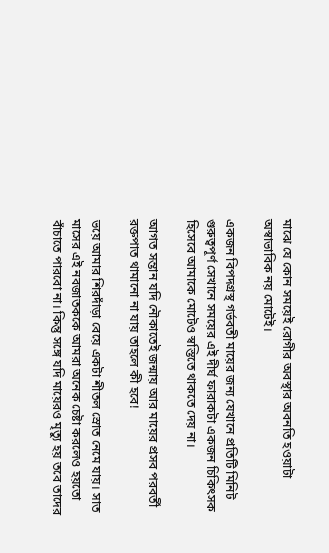মাঝে যে কোন সময়েই রোগীর অবস্থার অবনতি হওয়াটা অস্বাভাবিক নয় মোটেই।

একজন বিপদগ্রস্থ গর্ভবতী মায়ের জন্য যেখানে প্রতিটি মিনিট গুরুত্বপূর্ণ সেখানে সময়ের এই দীর্ঘ ফারাকটা একজন চিকিৎসক হিসেবে আমাকে মোটেও স্বস্তিতে থাকতে দেয় না।

আগত সন্তান যদি নৌকাতেই জন্মায় আর মায়ের প্রসব পরবর্তী রক্তপাত থামানো না যায় তাহলে কী হবে!

ভয়ে আমার শিরদাঁড়া বেয়ে একটা শীতল স্রোত নেমে যায়। সাত মাসের এই নবজাতককে আমরা অনেক চেষ্টা করলেও হয়তো বাঁচাতে পারবো না। কিন্তু সঙ্গে যদি মায়েরও মৃত্যু হয় তবে তাদের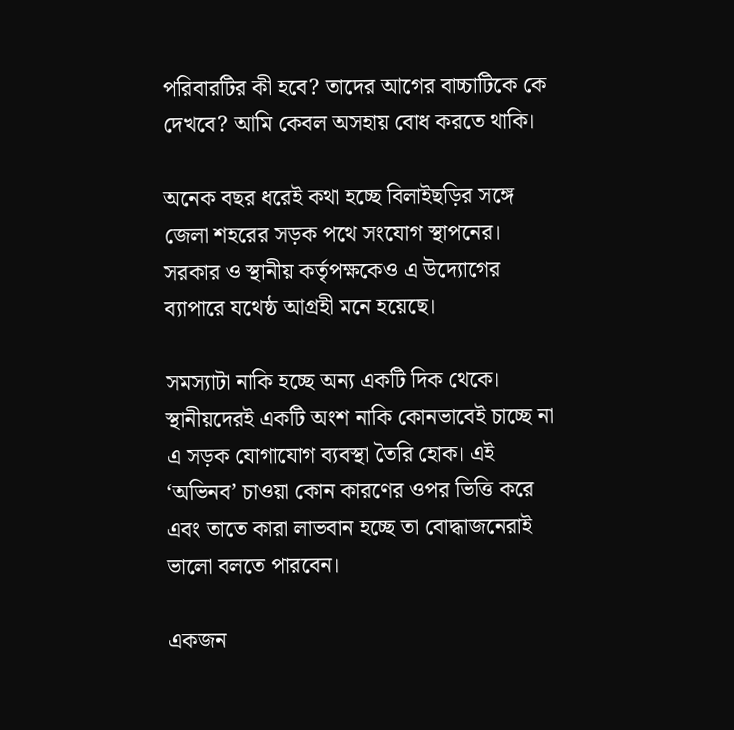পরিবারটির কী হবে? তাদের আগের বাচ্চাটিকে কে দেখবে? আমি কেবল অসহায় বোধ করতে থাকি।

অনেক বছর ধরেই কথা হচ্ছে বিলাইছড়ির সঙ্গে জেলা শহরের সড়ক পথে সংযোগ স্থাপনের। সরকার ও স্থানীয় কর্তৃপক্ষকেও এ উদ্যোগের ব্যাপারে যথেষ্ঠ আগ্রহী মনে হয়েছে।

সমস্যাটা নাকি হচ্ছে অন্য একটি দিক থেকে। স্থানীয়দেরই একটি অংশ নাকি কোনভাবেই চাচ্ছে না এ সড়ক যোগাযোগ ব্যবস্থা তৈরি হোক। এই ‘অভিনব’ চাওয়া কোন কারণের ওপর ভিত্তি করে এবং তাতে কারা লাভবান হচ্ছে তা বোদ্ধাজনেরাই ভালো বলতে পারবেন।

একজন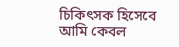চিকিৎসক হিসেবে আমি কেবল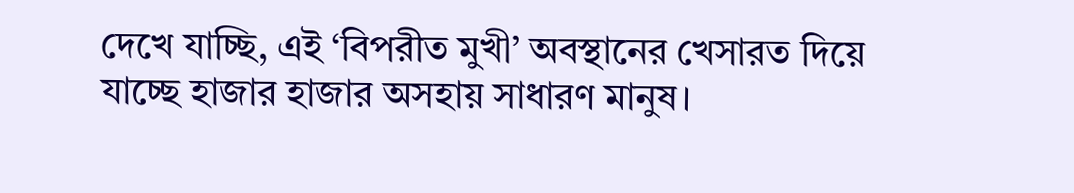দেখে যাচ্ছি, এই ‘বিপরীত মুখী’ অবস্থানের খেসারত দিয়ে যাচ্ছে হাজার হাজার অসহায় সাধারণ মানুষ।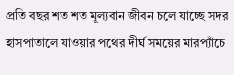প্রতি বছর শত শত মূল্যবান জীবন চলে যাচ্ছে সদর হাসপাতালে যাওয়ার পথের দীর্ঘ সময়ের মারপ্যাঁচে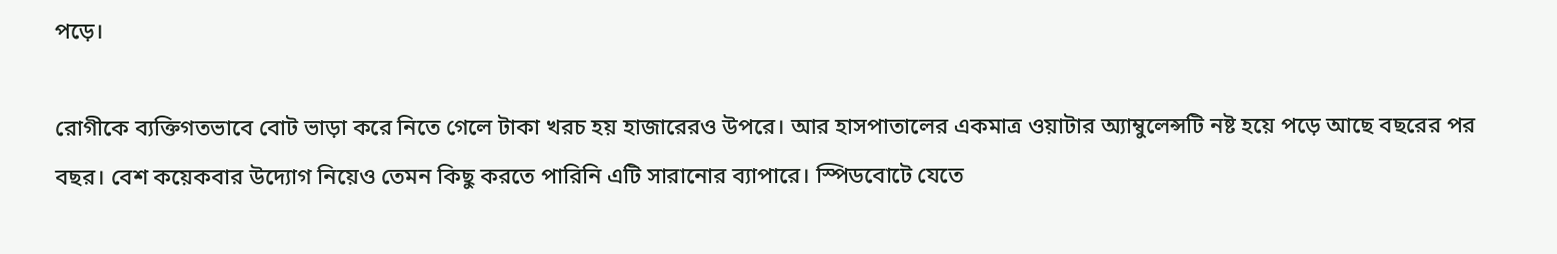পড়ে।

রোগীকে ব্যক্তিগতভাবে বোট ভাড়া করে নিতে গেলে টাকা খরচ হয় হাজারেরও উপরে। আর হাসপাতালের একমাত্র ওয়াটার অ্যাম্বুলেন্সটি নষ্ট হয়ে পড়ে আছে বছরের পর বছর। বেশ কয়েকবার উদ্যোগ নিয়েও তেমন কিছু করতে পারিনি এটি সারানোর ব্যাপারে। স্পিডবোটে যেতে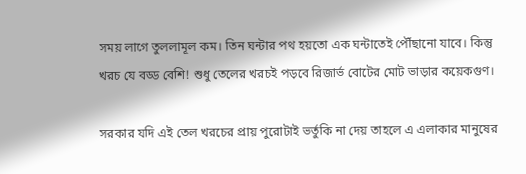সময় লাগে তুললামূল কম। তিন ঘন্টার পথ হয়তো এক ঘন্টাতেই পৌঁছানো যাবে। কিন্তু খরচ যে বড্ড বেশি! শুধু তেলের খরচই পড়বে রিজার্ভ বোটের মোট ভাড়ার কয়েকগুণ।

সরকার যদি এই তেল খরচের প্রায় পুরোটাই ভর্তুকি না দেয় তাহলে এ এলাকার মানুষের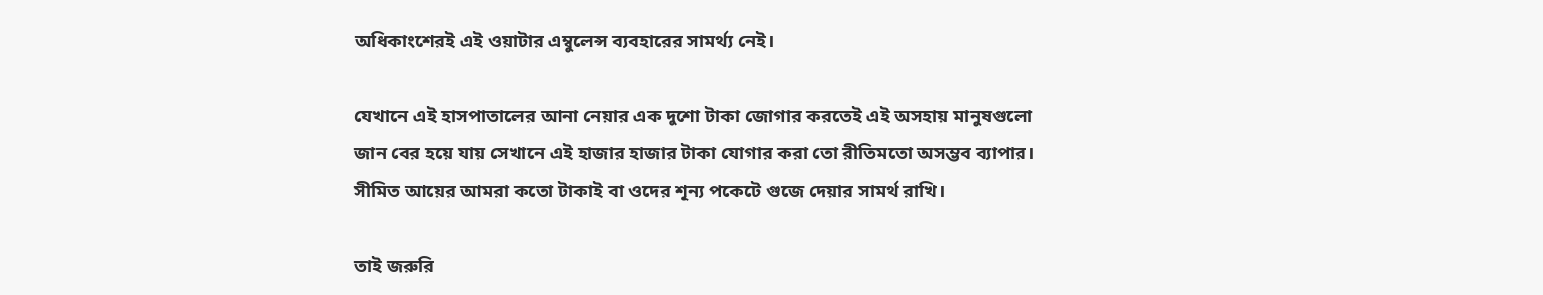অধিকাংশেরই এই ওয়াটার এম্বুলেন্স ব্যবহারের সামর্থ্য নেই।

যেখানে এই হাসপাতালের আনা নেয়ার এক দুশো টাকা জোগার করতেই এই অসহায় মানুষগুলো জান বের হয়ে যায় সেখানে এই হাজার হাজার টাকা যোগার করা তো রীতিমতো অসম্ভব ব্যাপার। সীমিত আয়ের আমরা কতো টাকাই বা ওদের শূন্য পকেটে গুজে দেয়ার সামর্থ রাখি।

তাই জরুরি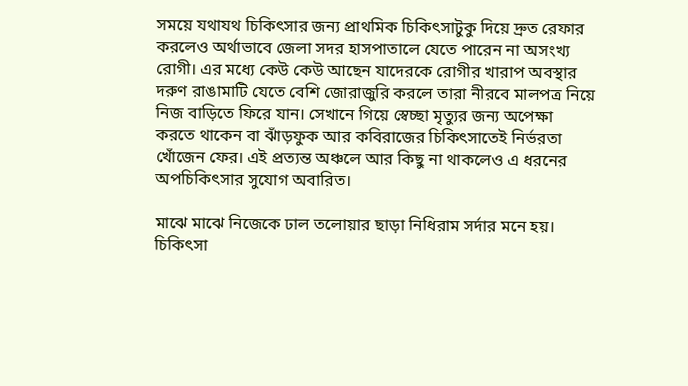সময়ে যথাযথ চিকিৎসার জন্য প্রাথমিক চিকিৎসাটুকু দিয়ে দ্রুত রেফার করলেও অর্থাভাবে জেলা সদর হাসপাতালে যেতে পারেন না অসংখ্য রোগী। এর মধ্যে কেউ কেউ আছেন যাদেরকে রোগীর খারাপ অবস্থার দরুণ রাঙামাটি যেতে বেশি জোরাজুরি করলে তারা নীরবে মালপত্র নিয়ে নিজ বাড়িতে ফিরে যান। সেখানে গিয়ে স্বেচ্ছা মৃত্যুর জন্য অপেক্ষা করতে থাকেন বা ঝাঁড়ফুক আর কবিরাজের চিকিৎসাতেই নির্ভরতা খোঁজেন ফের। এই প্রত্যন্ত অঞ্চলে আর কিছু না থাকলেও এ ধরনের অপচিকিৎসার সুযোগ অবারিত।

মাঝে মাঝে নিজেকে ঢাল তলোয়ার ছাড়া নিধিরাম সর্দার মনে হয়। চিকিৎসা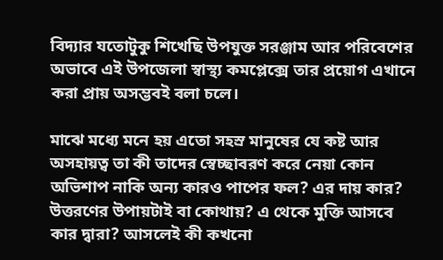বিদ্যার যতোটুকু শিখেছি উপযুক্ত সরঞ্জাম আর পরিবেশের অভাবে এই উপজেলা স্বাস্থ্য কমপ্লেক্সে তার প্রয়োগ এখানে করা প্রায় অসম্ভবই বলা চলে।

মাঝে মধ্যে মনে হয় এতো সহস্র মানুষের যে কষ্ট আর অসহায়ত্ব তা কী তাদের স্বেচ্ছাবরণ করে নেয়া কোন অভিশাপ নাকি অন্য কারও পাপের ফল? এর দায় কার? উত্তরণের উপায়টাই বা কোথায়? এ থেকে মুক্তি আসবে কার দ্বারা? আসলেই কী কখনো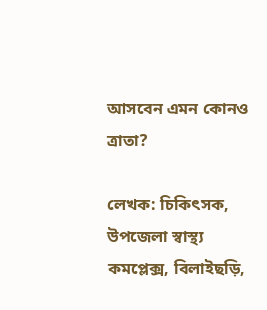আসবেন এমন কোনও ত্রাতা?

লেখক: চিকিৎসক, উপজেলা স্বাস্থ্য কমপ্লেক্স, বিলাইছড়ি,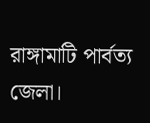রাঙ্গামাটি পার্বত্য জেলা।